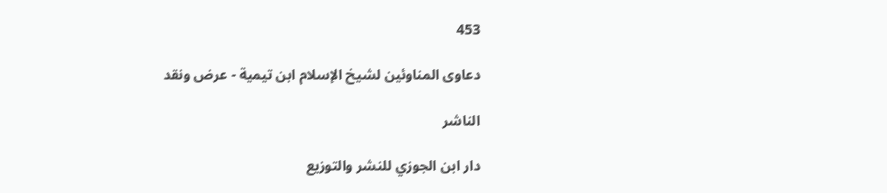453

دعاوى المناوئين لشيخ الإسلام ابن تيمية - عرض ونقد

الناشر

دار ابن الجوزي للنشر والتوزيع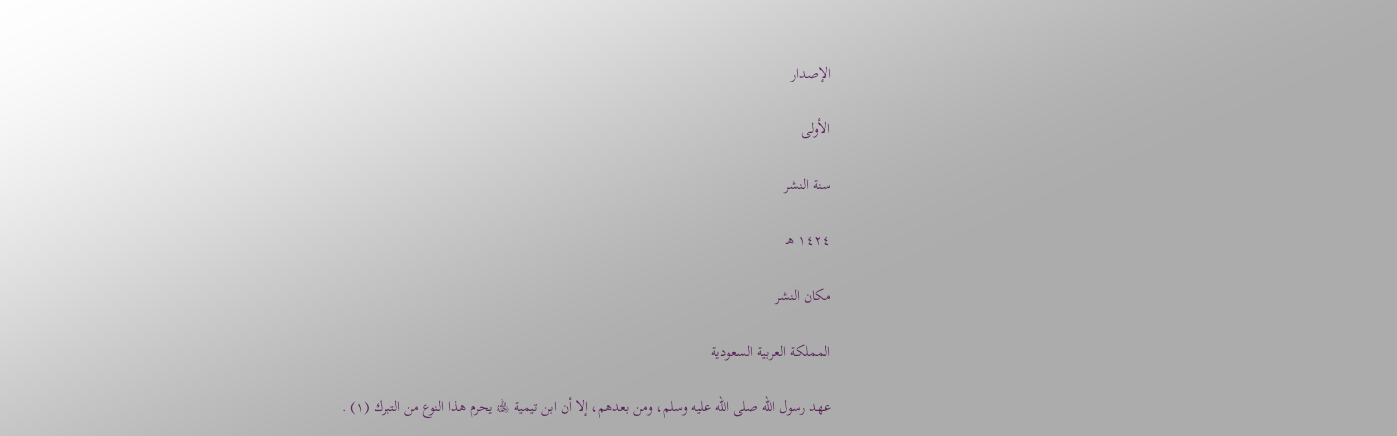الإصدار

الأولى

سنة النشر

١٤٢٤ هـ

مكان النشر

المملكة العربية السعودية

عهد رسول الله صلى الله عليه وسلم، ومن بعدهم، إلا أن ابن تيمية ﵀ يحرم هذا النوع من التبرك (١) .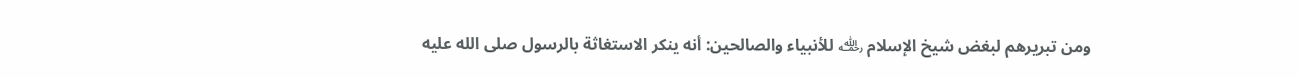ومن تبريرهم لبغض شيخ الإسلام ﵀ للأنبياء والصالحين: أنه ينكر الاستغاثة بالرسول صلى الله عليه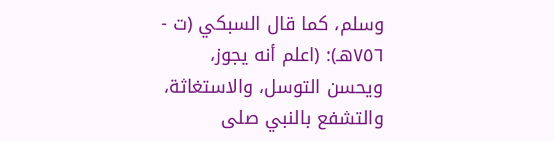وسلم، كما قال السبكي (ت - ٧٥٦هـ): (اعلم أنه يجوز، ويحسن التوسل، والاستغاثة، والتشفع بالنبي صلى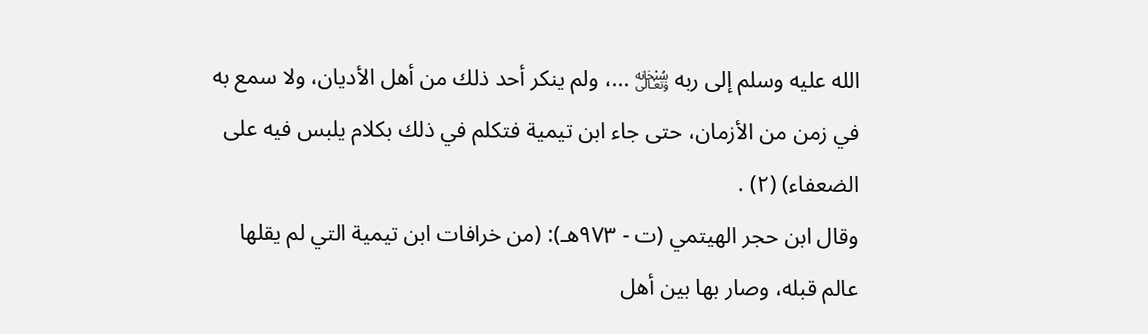الله عليه وسلم إلى ربه ﷾ ...، ولم ينكر أحد ذلك من أهل الأديان، ولا سمع به في زمن من الأزمان، حتى جاء ابن تيمية فتكلم في ذلك بكلام يلبس فيه على الضعفاء) (٢) .
وقال ابن حجر الهيتمي (ت - ٩٧٣هـ): (من خرافات ابن تيمية التي لم يقلها عالم قبله، وصار بها بين أهل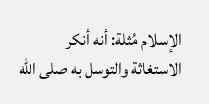الإسلام مُثلة: أنه أنكر الاستغاثة والتوسل به صلى الله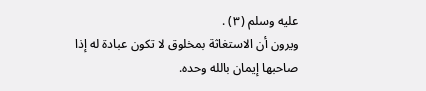عليه وسلم (٣) .
ويرون أن الاستغاثة بمخلوق لا تكون عبادة له إذا صاحبها إيمان بالله وحده.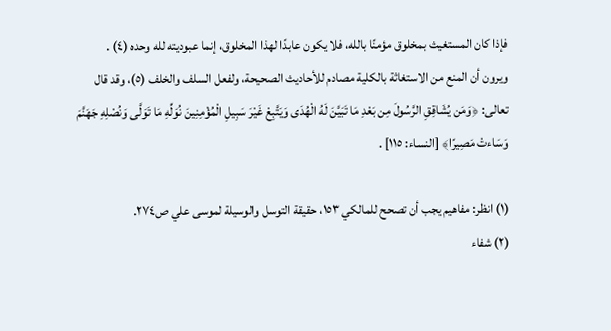فإذا كان المستغيث بمخلوق مؤمنًا بالله، فلا يكون عابدًا لهذا المخلوق، إنما عبوديته لله وحده (٤) .
ويرون أن المنع من الاستغاثة بالكلية مصادم للأحاديث الصحيحة، ولفعل السلف والخلف (٥)، وقد قال تعالى: ﴿وَمَن يُشَاقِقِ الرَّسُولَ مِن بَعْدِ مَا تَبَيَّنَ لَهُ الْهُدَى وَيَتَّبِعْ غَيْرَ سَبِيلِ الْمُؤْمِنِينَ نُوَلِّهِ مَا تَوَلَّى وَنُصْلِهِ جَهَنَّمَ وَسَاءتْ مَصِيرًا﴾ [النساء: ١١٥] .

(١) انظر: مفاهيم يجب أن تصحح للمالكي ١٥٣، حقيقة التوسل والوسيلة لموسى علي ص٢٧٤.
(٢) شفاء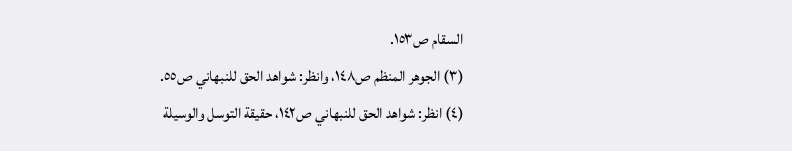السقام ص١٥٣.
(٣) الجوهر المنظم ص١٤٨، وانظر: شواهد الحق للنبهاني ص٥٥.
(٤) انظر: شواهد الحق للنبهاني ص١٤٢، حقيقة التوسل والوسيلة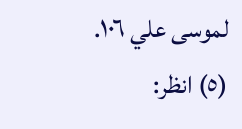لموسى علي ١٠٦.
(٥) انظر: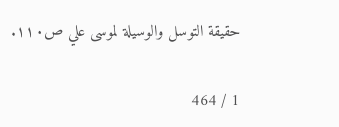حقيقة التوسل والوسيلة لموسى علي ص١١٠.

1 / 464